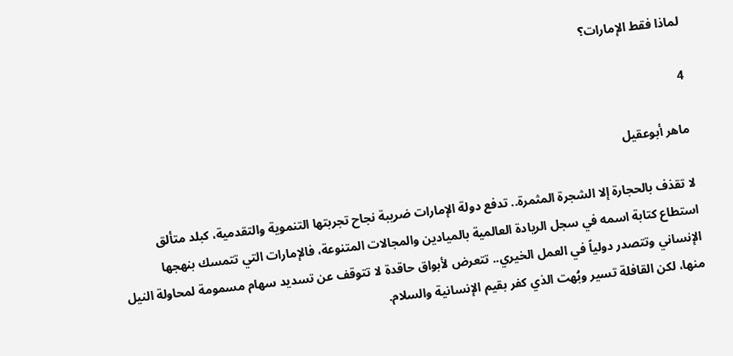لماذا فقط الإمارات؟

4

ماهر أبوعقيل

لا تقذف بالحجارة إلا الشجرة المثمرة.. تدفع دولة الإمارات ضريبة نجاح تجربتها التنموية والتقدمية، كبلد متألق استطاع كتابة اسمه في سجل الريادة العالمية بالميادين والمجالات المتنوعة، فالإمارات التي تتمسك بنهجها الإنساني وتتصدر دولياً في العمل الخيري.. تتعرض لأبواق حاقدة لا تتوقف عن تسديد سهام مسمومة لمحاولة النيل منها، لكن القافلة تسير وبُهت الذي كفر بقيم الإنسانية والسلام.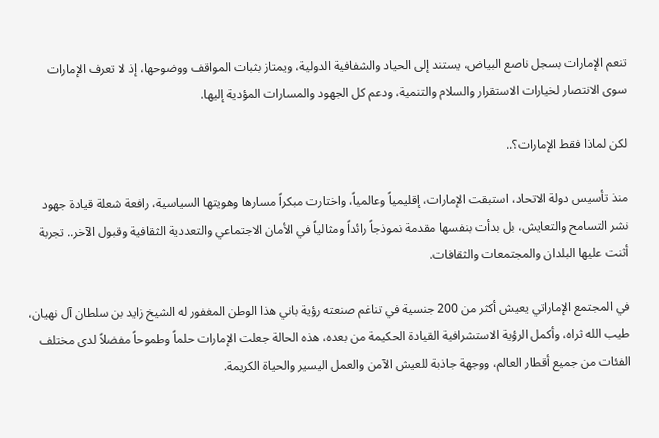تنعم الإمارات بسجل ناصع البياض، يستند إلى الحياد والشفافية الدولية، ويمتاز بثبات المواقف ووضوحها، إذ لا تعرف الإمارات سوى الانتصار لخيارات الاستقرار والسلام والتنمية، ودعم كل الجهود والمسارات المؤدية إليها.

لكن لماذا فقط الإمارات؟..

منذ تأسيس دولة الاتحاد، استبقت الإمارات، إقليمياً وعالمياً، واختارت مبكراً مسارها وهويتها السياسية، رافعة شعلة قيادة جهود نشر التسامح والتعايش، بل بدأت بنفسها مقدمة نموذجاً رائداً ومثالياً في الأمان الاجتماعي والتعددية الثقافية وقبول الآخر.. تجربة أثنت عليها البلدان والمجتمعات والثقافات.

في المجتمع الإماراتي يعيش أكثر من 200 جنسية في تناغم صنعته رؤية باني هذا الوطن المغفور له الشيخ زايد بن سلطان آل نهيان، طيب الله ثراه، وأكمل الرؤية الاستشرافية القيادة الحكيمة من بعده، هذه الحالة جعلت الإمارات حلماً وطموحاً مفضلاً لدى مختلف الفئات من جميع أقطار العالم، ووجهة جاذبة للعيش الآمن والعمل اليسير والحياة الكريمة.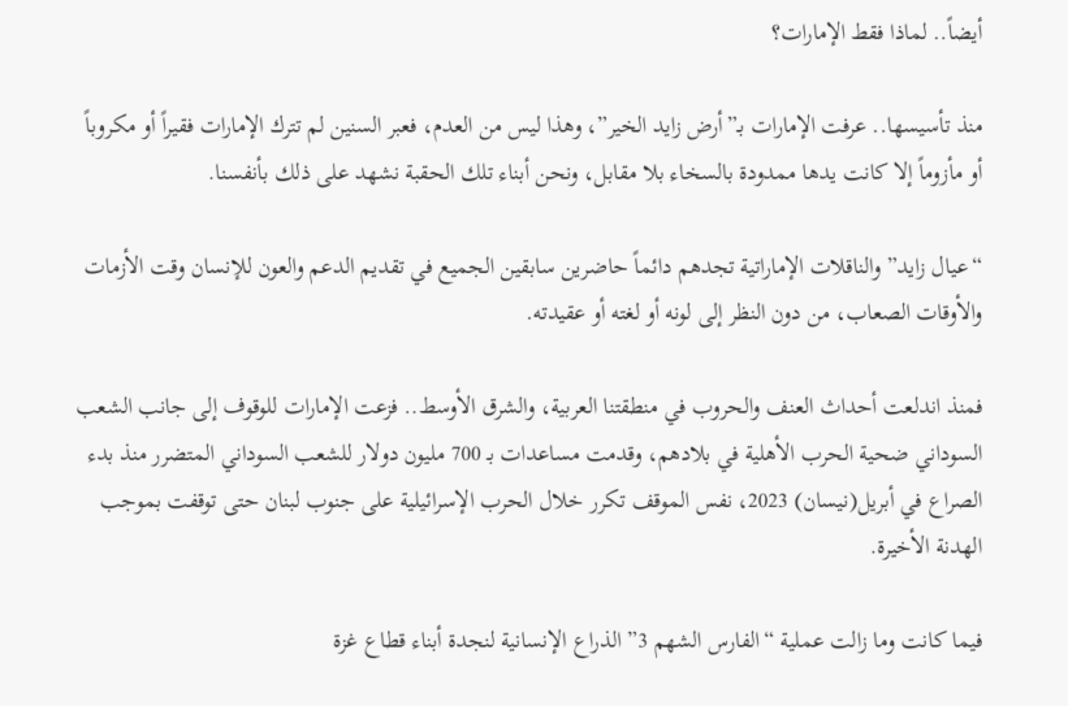أيضاً.. لماذا فقط الإمارات؟

منذ تأسيسها.. عرفت الإمارات بـ”أرض زايد الخير”، وهذا ليس من العدم، فعبر السنين لم تترك الإمارات فقيراً أو مكروباً أو مأزوماً إلا كانت يدها ممدودة بالسخاء بلا مقابل، ونحن أبناء تلك الحقبة نشهد على ذلك بأنفسنا.

“عيال زايد” والناقلات الإماراتية تجدهم دائماً حاضرين سابقين الجميع في تقديم الدعم والعون للإنسان وقت الأزمات والأوقات الصعاب، من دون النظر إلى لونه أو لغته أو عقيدته.

فمنذ اندلعت أحداث العنف والحروب في منطقتنا العربية، والشرق الأوسط.. فزعت الإمارات للوقوف إلى جانب الشعب السوداني ضحية الحرب الأهلية في بلادهم، وقدمت مساعدات بـ 700 مليون دولار للشعب السوداني المتضرر منذ بدء الصراع في أبريل(نيسان) 2023، نفس الموقف تكرر خلال الحرب الإسرائيلية على جنوب لبنان حتى توقفت بموجب الهدنة الأخيرة.

فيما كانت وما زالت عملية “الفارس الشهم 3” الذراع الإنسانية لنجدة أبناء قطاع غزة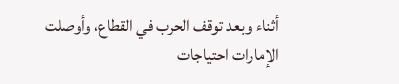أثناء وبعد توقف الحرب في القطاع، وأوصلت الإمارات احتياجات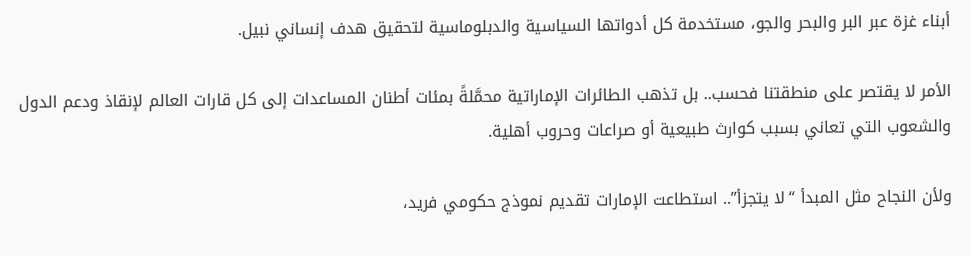أبناء غزة عبر البر والبحر والجو، مستخدمة كل أدواتها السياسية والدبلوماسية لتحقيق هدف إنساني نبيل.

الأمر لا يقتصر على منطقتنا فحسب.. بل تذهب الطائرات الإماراتية محمَّلةً بمئات أطنان المساعدات إلى كل قارات العالم لإنقاذ ودعم الدول والشعوب التي تعاني بسبب كوارث طبيعية أو صراعات وحروب أهلية.

ولأن النجاح مثل المبدأ “لا يتجزأ”.. استطاعت الإمارات تقديم نموذج حكومي فريد،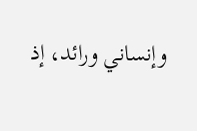وإنساني ورائد، إذ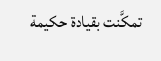تمكَّنت بقيادة حكيمة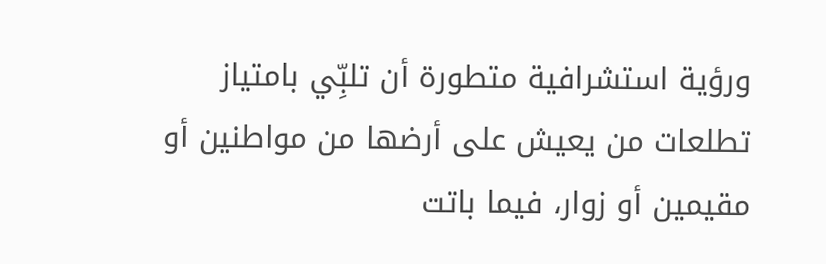ورؤية استشرافية متطورة أن تلبِّي بامتياز تطلعات من يعيش على أرضها من مواطنين أو مقيمين أو زوار، فيما باتت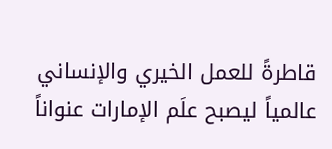قاطرةً للعمل الخيري والإنساني عالمياً ليصبح علَم الإمارات عنواناً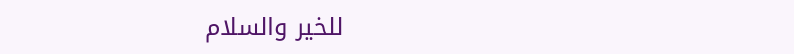للخير والسلام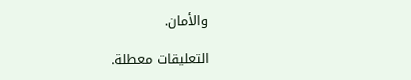والأمان.

التعليقات معطلة.